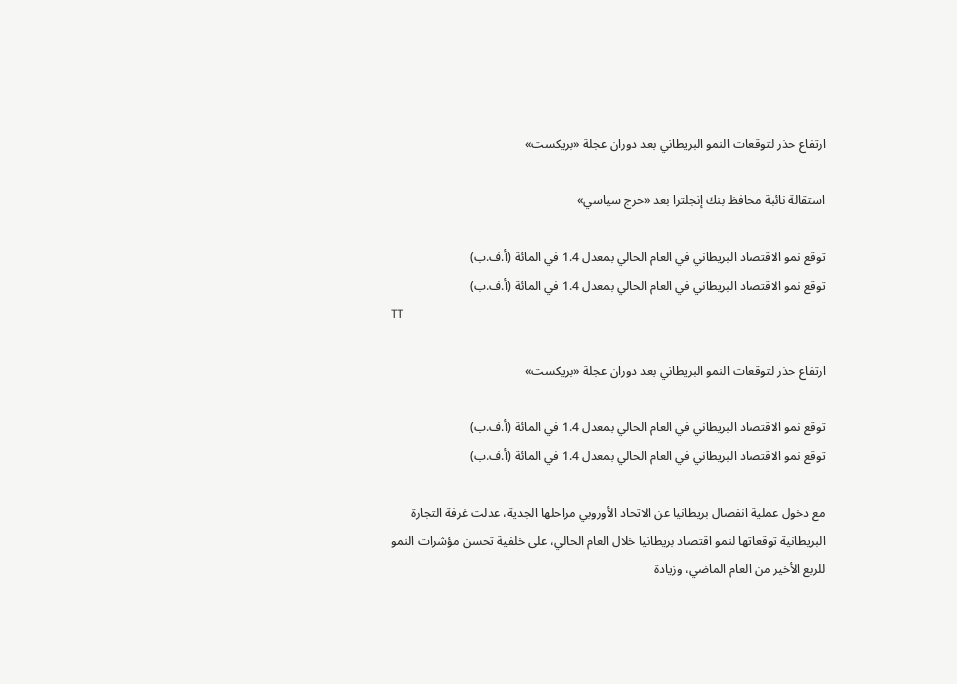ارتفاع حذر لتوقعات النمو البريطاني بعد دوران عجلة «بريكست»

استقالة نائبة محافظ بنك إنجلترا بعد «حرج سياسي»

توقع نمو الاقتصاد البريطاني في العام الحالي بمعدل 1.4 في المائة (أ.ف.ب)
توقع نمو الاقتصاد البريطاني في العام الحالي بمعدل 1.4 في المائة (أ.ف.ب)
TT

ارتفاع حذر لتوقعات النمو البريطاني بعد دوران عجلة «بريكست»

توقع نمو الاقتصاد البريطاني في العام الحالي بمعدل 1.4 في المائة (أ.ف.ب)
توقع نمو الاقتصاد البريطاني في العام الحالي بمعدل 1.4 في المائة (أ.ف.ب)

مع دخول عملية انفصال بريطانيا عن الاتحاد الأوروبي مراحلها الجدية، عدلت غرفة التجارة البريطانية توقعاتها لنمو اقتصاد بريطانيا خلال العام الحالي، على خلفية تحسن مؤشرات النمو للربع الأخير من العام الماضي، وزيادة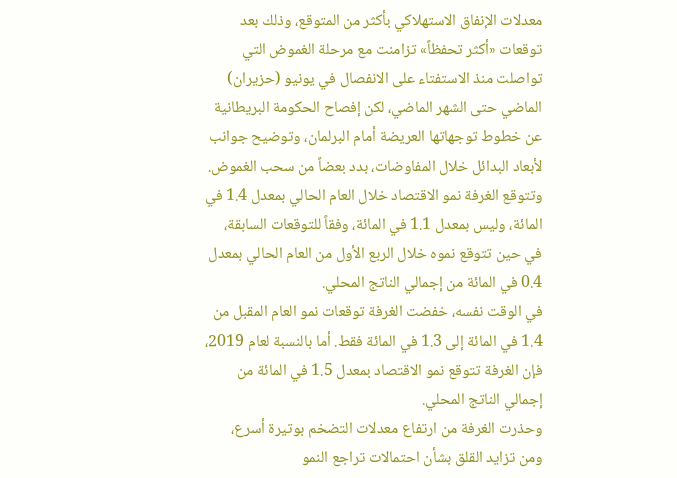معدلات الإنفاق الاستهلاكي بأكثر من المتوقع، وذلك بعد توقعات «أكثر تحفظاً» تزامنت مع مرحلة الغموض التي تواصلت منذ الاستفتاء على الانفصال في يونيو (حزيران) الماضي حتى الشهر الماضي، لكن إفصاح الحكومة البريطانية عن خطوط توجهاتها العريضة أمام البرلمان، وتوضيح جوانب لأبعاد البدائل خلال المفاوضات، بدد بعضاً من سحب الغموض.
وتتوقع الغرفة نمو الاقتصاد خلال العام الحالي بمعدل 1.4 في المائة، وليس بمعدل 1.1 في المائة، وفقاً للتوقعات السابقة، في حين تتوقع نموه خلال الربع الأول من العام الحالي بمعدل 0.4 في المائة من إجمالي الناتج المحلي.
في الوقت نفسه، خفضت الغرفة توقعات نمو العام المقبل من 1.4 في المائة إلى 1.3 في المائة فقط. أما بالنسبة لعام 2019، فإن الغرفة تتوقع نمو الاقتصاد بمعدل 1.5 في المائة من إجمالي الناتج المحلي.
وحذرت الغرفة من ارتفاع معدلات التضخم بوتيرة أسرع، ومن تزايد القلق بشأن احتمالات تراجع النمو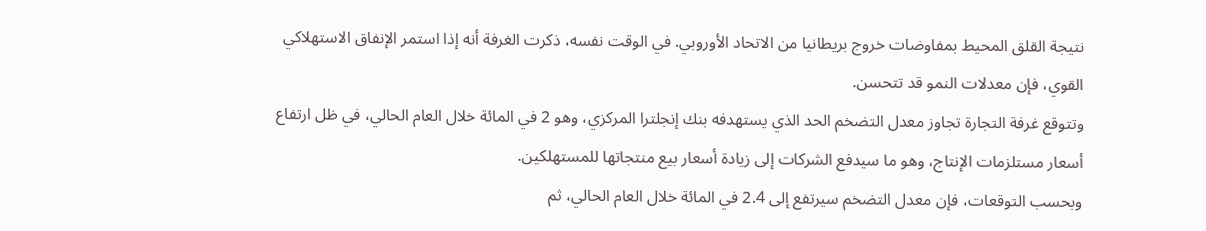نتيجة القلق المحيط بمفاوضات خروج بريطانيا من الاتحاد الأوروبي. في الوقت نفسه، ذكرت الغرفة أنه إذا استمر الإنفاق الاستهلاكي القوي، فإن معدلات النمو قد تتحسن.
وتتوقع غرفة التجارة تجاوز معدل التضخم الحد الذي يستهدفه بنك إنجلترا المركزي، وهو 2 في المائة خلال العام الحالي، في ظل ارتفاع أسعار مستلزمات الإنتاج، وهو ما سيدفع الشركات إلى زيادة أسعار بيع منتجاتها للمستهلكين.
وبحسب التوقعات، فإن معدل التضخم سيرتفع إلى 2.4 في المائة خلال العام الحالي، ثم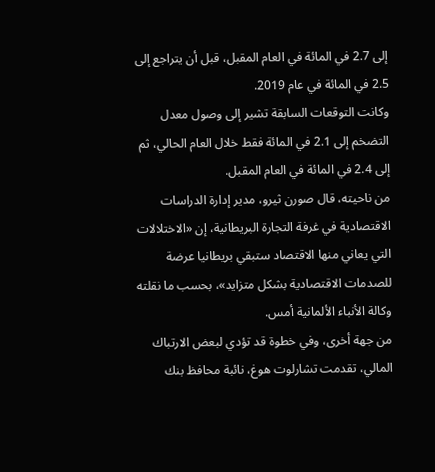إلى 2.7 في المائة في العام المقبل، قبل أن يتراجع إلى 2.5 في المائة في عام 2019.
وكانت التوقعات السابقة تشير إلى وصول معدل التضخم إلى 2.1 في المائة فقط خلال العام الحالي، ثم إلى 2.4 في المائة في العام المقبل.
من ناحيته، قال صورن ثيرو، مدير إدارة الدراسات الاقتصادية في غرفة التجارة البريطانية، إن «الاختلالات التي يعاني منها الاقتصاد ستبقي بريطانيا عرضة للصدمات الاقتصادية بشكل متزايد»، بحسب ما نقلته وكالة الأنباء الألمانية أمس.
من جهة أخرى، وفي خطوة قد تؤدي لبعض الارتباك المالي، تقدمت تشارلوت هوغ، نائبة محافظ بنك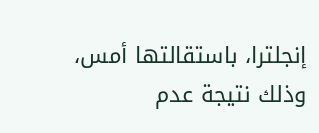إنجلترا، باستقالتها أمس، وذلك نتيجة عدم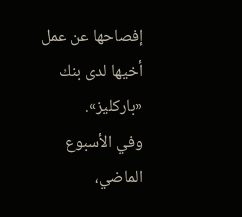إفصاحها عن عمل أخيها لدى بنك «باركليز».
وفي الأسبوع الماضي،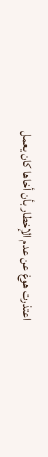اعتذرت هوغ عن عدم الإخطار بأن أخاها كان يعمل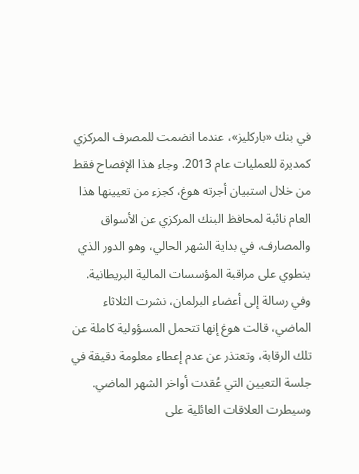في بنك «باركليز»، عندما انضمت للمصرف المركزي كمديرة للعمليات عام 2013. وجاء هذا الإفصاح فقط من خلال استبيان أجرته هوغ، كجزء من تعيينها هذا العام نائبة لمحافظ البنك المركزي عن الأسواق والمصارف، في بداية الشهر الحالي، وهو الدور الذي ينطوي على مراقبة المؤسسات المالية البريطانية.
وفي رسالة إلى أعضاء البرلمان، نشرت الثلاثاء الماضي، قالت هوغ إنها تتحمل المسؤولية كاملة عن تلك الرقابة، وتعتذر عن عدم إعطاء معلومة دقيقة في جلسة التعيين التي عُقدت أواخر الشهر الماضي. وسيطرت العلاقات العائلية على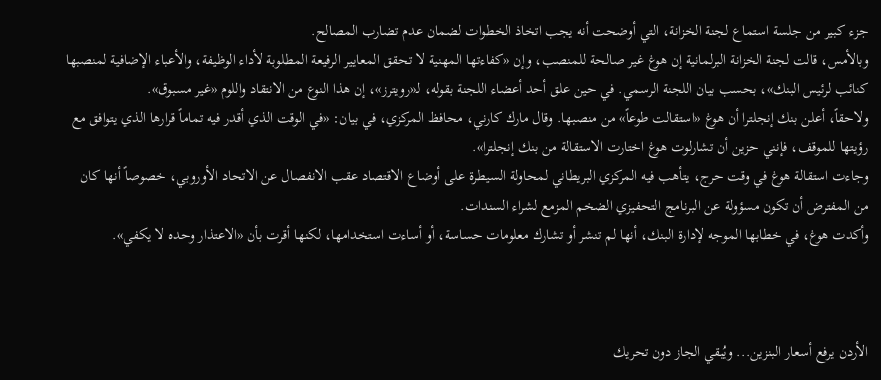جزء كبير من جلسة استماع لجنة الخزانة، التي أوضحت أنه يجب اتخاذ الخطوات لضمان عدم تضارب المصالح.
وبالأمس، قالت لجنة الخزانة البرلمانية إن هوغ غير صالحة للمنصب، وإن «كفاءتها المهنية لا تحقق المعايير الرفيعة المطلوبة لأداء الوظيفة، والأعباء الإضافية لمنصبها كنائب لرئيس البنك»، بحسب بيان اللجنة الرسمي. في حين علق أحد أعضاء اللجنة بقوله، لـ«رويترز»، إن هذا النوع من الانتقاد واللوم «غير مسبوق».
ولاحقاً، أعلن بنك إنجلترا أن هوغ «استقالت طوعاً» من منصبها. وقال مارك كارني، محافظ المركزي، في بيان: «في الوقت الذي أقدر فيه تماماً قرارها الذي يتوافق مع رؤيتها للموقف، فإنني حزين أن تشارلوت هوغ اختارت الاستقالة من بنك إنجلترا».
وجاءت استقالة هوغ في وقت حرج، يتأهب فيه المركزي البريطاني لمحاولة السيطرة على أوضاع الاقتصاد عقب الانفصال عن الاتحاد الأوروبي، خصوصاً أنها كان من المفترض أن تكون مسؤولة عن البرنامج التحفيزي الضخم المزمع لشراء السندات.
وأكدت هوغ، في خطابها الموجه لإدارة البنك، أنها لم تنشر أو تشارك معلومات حساسة، أو أساءت استخدامها، لكنها أقرت بأن «الاعتذار وحده لا يكفي».



الأردن يرفع أسعار البنزين... ويُبقي الجاز دون تحريك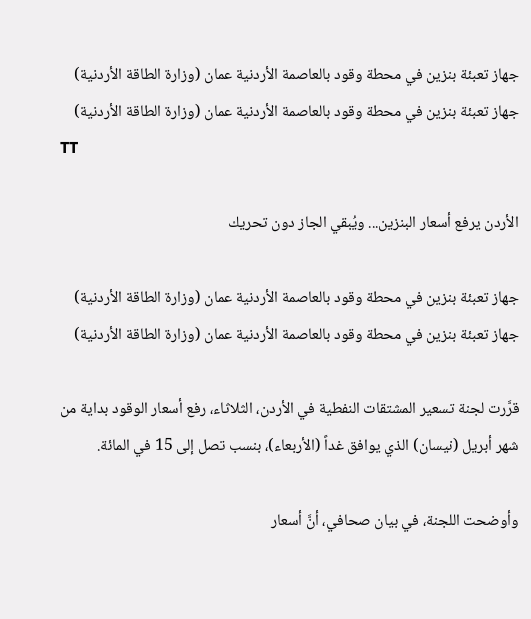جهاز تعبئة بنزين في محطة وقود بالعاصمة الأردنية عمان (وزارة الطاقة الأردنية)
جهاز تعبئة بنزين في محطة وقود بالعاصمة الأردنية عمان (وزارة الطاقة الأردنية)
TT

الأردن يرفع أسعار البنزين... ويُبقي الجاز دون تحريك

جهاز تعبئة بنزين في محطة وقود بالعاصمة الأردنية عمان (وزارة الطاقة الأردنية)
جهاز تعبئة بنزين في محطة وقود بالعاصمة الأردنية عمان (وزارة الطاقة الأردنية)

قرَّرت لجنة تسعير المشتقات النفطية في الأردن، الثلاثاء، رفع أسعار الوقود بداية من شهر أبريل (نيسان) الذي يوافق غداً (الأربعاء)، بنسب تصل إلى 15 في المائة.

وأوضحت اللجنة، في بيان صحافي، أنَّ أسعار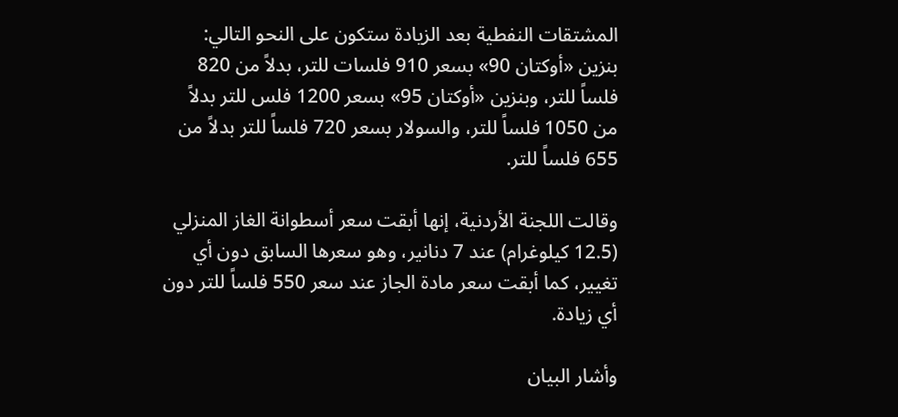المشتقات النفطية بعد الزيادة ستكون على النحو التالي: بنزين «أوكتان 90» بسعر 910 فلسات للتر، بدلاً من 820 فلساً للتر، وبنزين «أوكتان 95» بسعر 1200 فلس للتر بدلاً من 1050 فلساً للتر، والسولار بسعر 720 فلساً للتر بدلاً من 655 فلساً للتر.

وقالت اللجنة الأردنية، إنها أبقت سعر أسطوانة الغاز المنزلي (12.5 كيلوغرام) عند 7 دنانير، وهو سعرها السابق دون أي تغيير، كما أبقت سعر مادة الجاز عند سعر 550 فلساً للتر دون أي زيادة.

وأشار البيان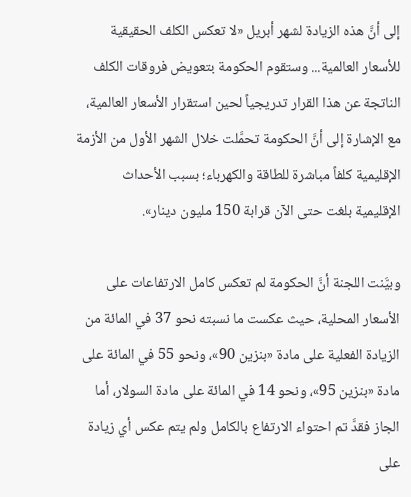إلى أنَّ هذه الزيادة لشهر أبريل «لا تعكس الكلف الحقيقية للأسعار العالمية... وستقوم الحكومة بتعويض فروقات الكلف الناتجة عن هذا القرار تدريجياً لحين استقرار الأسعار العالمية، مع الإشارة إلى أنَّ الحكومة تحمَّلت خلال الشهر الأول من الأزمة الإقليمية كلفاً مباشرة للطاقة والكهرباء؛ بسبب الأحداث الإقليمية بلغت حتى الآن قرابة 150 مليون دينار».

وبيَّنت اللجنة أنَّ الحكومة لم تعكس كامل الارتفاعات على الأسعار المحلية، حيث عكست ما نسبته نحو 37 في المائة من الزيادة الفعلية على مادة «بنزين 90»، ونحو 55 في المائة على مادة «بنزين 95»، ونحو 14 في المائة على مادة السولار، أما الجاز فقدَّ تم احتواء الارتفاع بالكامل ولم يتم عكس أي زيادة على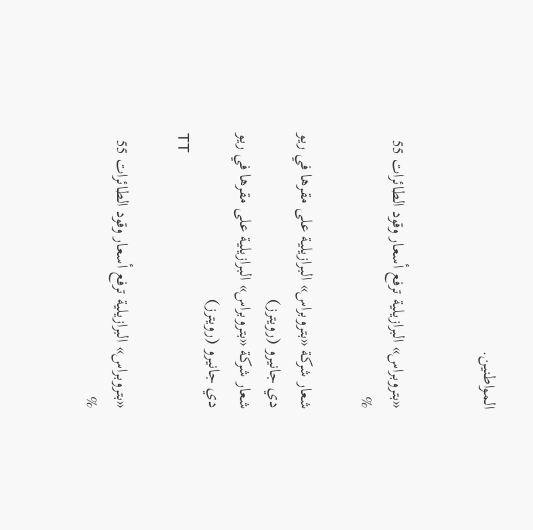المواطنين.


«بتروبراس» البرازيلية ترفع أسعار وقود الطائرات 55 %

شعار شركة «بتروبراس» البرازيلية على مقرها في ريو دي جانيرو (رويترز)
شعار شركة «بتروبراس» البرازيلية على مقرها في ريو دي جانيرو (رويترز)
TT

«بتروبراس» البرازيلية ترفع أسعار وقود الطائرات 55 %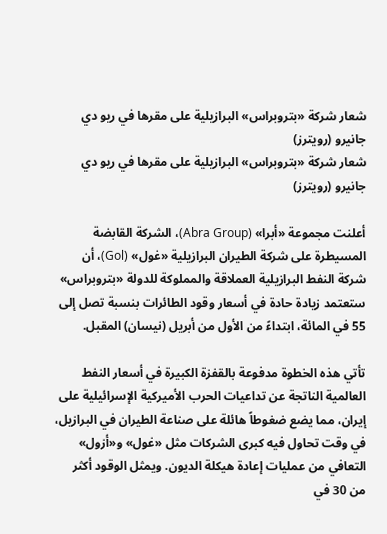شعار شركة «بتروبراس» البرازيلية على مقرها في ريو دي جانيرو (رويترز)
شعار شركة «بتروبراس» البرازيلية على مقرها في ريو دي جانيرو (رويترز)

أعلنت مجموعة «أبرا» (Abra Group)، الشركة القابضة المسيطرة على شركة الطيران البرازيلية «غول» (Gol)، أن شركة النفط البرازيلية العملاقة والمملوكة للدولة «بتروبراس» ستعتمد زيادة حادة في أسعار وقود الطائرات بنسبة تصل إلى 55 في المائة، ابتداءً من الأول من أبريل (نيسان) المقبل.

تأتي هذه الخطوة مدفوعة بالقفزة الكبيرة في أسعار النفط العالمية الناتجة عن تداعيات الحرب الأميركية الإسرائيلية على إيران، مما يضع ضغوطاً هائلة على صناعة الطيران في البرازيل، في وقت تحاول فيه كبرى الشركات مثل «غول» و«أزول» التعافي من عمليات إعادة هيكلة الديون. ويمثل الوقود أكثر من 30 في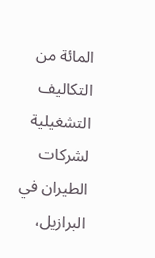المائة من التكاليف التشغيلية لشركات الطيران في البرازيل،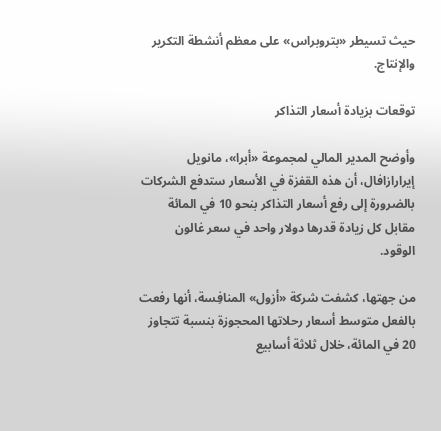حيث تسيطر «بتروبراس» على معظم أنشطة التكرير والإنتاج.

توقعات بزيادة أسعار التذاكر

وأوضح المدير المالي لمجموعة «أبرا»، مانويل إيرارازافال، أن هذه القفزة في الأسعار ستدفع الشركات بالضرورة إلى رفع أسعار التذاكر بنحو 10 في المائة مقابل كل زيادة قدرها دولار واحد في سعر غالون الوقود.

من جهتها، كشفت شركة «أزول» المنافِسة، أنها رفعت بالفعل متوسط أسعار رحلاتها المحجوزة بنسبة تتجاوز 20 في المائة، خلال ثلاثة أسابيع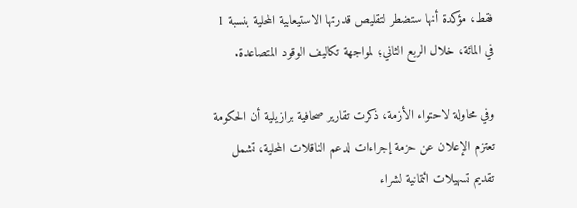فقط، مؤكدة أنها ستضطر لتقليص قدرتها الاستيعابية المحلية بنسبة 1 في المائة، خلال الربع الثاني؛ لمواجهة تكاليف الوقود المتصاعدة.

وفي محاولة لاحتواء الأزمة، ذكرت تقارير صحافية برازيلية أن الحكومة تعتزم الإعلان عن حزمة إجراءات لدعم الناقلات المحلية، تشمل تقديم تسهيلات ائتمانية لشراء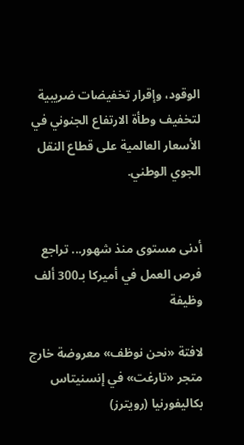الوقود، وإقرار تخفيضات ضريبية لتخفيف وطأة الارتفاع الجنوني في الأسعار العالمية على قطاع النقل الجوي الوطني.


أدنى مستوى منذ شهور... تراجع فرص العمل في أميركا بـ300 ألف وظيفة

لافتة «نحن نوظف» معروضة خارج متجر «تارغت» في إنسنيتاس بكاليفورنيا (رويترز)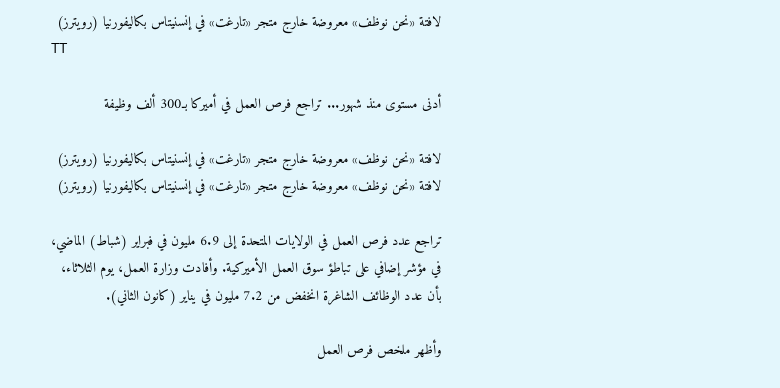لافتة «نحن نوظف» معروضة خارج متجر «تارغت» في إنسنيتاس بكاليفورنيا (رويترز)
TT

أدنى مستوى منذ شهور... تراجع فرص العمل في أميركا بـ300 ألف وظيفة

لافتة «نحن نوظف» معروضة خارج متجر «تارغت» في إنسنيتاس بكاليفورنيا (رويترز)
لافتة «نحن نوظف» معروضة خارج متجر «تارغت» في إنسنيتاس بكاليفورنيا (رويترز)

تراجع عدد فرص العمل في الولايات المتحدة إلى 6.9 مليون في فبراير (شباط) الماضي، في مؤشر إضافي على تباطؤ سوق العمل الأميركية. وأفادت وزارة العمل، يوم الثلاثاء، بأن عدد الوظائف الشاغرة انخفض من 7.2 مليون في يناير (كانون الثاني).

وأظهر ملخص فرص العمل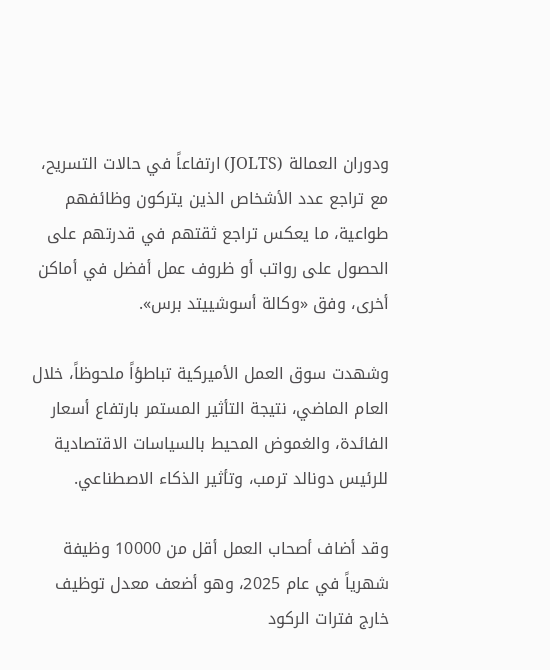ودوران العمالة (JOLTS) ارتفاعاً في حالات التسريح، مع تراجع عدد الأشخاص الذين يتركون وظائفهم طواعية، ما يعكس تراجع ثقتهم في قدرتهم على الحصول على رواتب أو ظروف عمل أفضل في أماكن أخرى، وفق «وكالة أسوشييتد برس».

وشهدت سوق العمل الأميركية تباطؤاً ملحوظاً، خلال العام الماضي، نتيجة التأثير المستمر بارتفاع أسعار الفائدة، والغموض المحيط بالسياسات الاقتصادية للرئيس دونالد ترمب، وتأثير الذكاء الاصطناعي.

وقد أضاف أصحاب العمل أقل من 10000 وظيفة شهرياً في عام 2025، وهو أضعف معدل توظيف خارج فترات الركود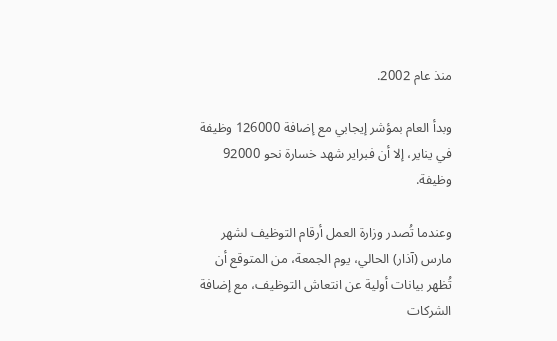منذ عام 2002.

وبدأ العام بمؤشر إيجابي مع إضافة 126000 وظيفة في يناير، إلا أن فبراير شهد خسارة نحو 92000 وظيفة.

وعندما تُصدر وزارة العمل أرقام التوظيف لشهر مارس (آذار) الحالي، يوم الجمعة، من المتوقع أن تُظهر بيانات أولية عن انتعاش التوظيف، مع إضافة الشركات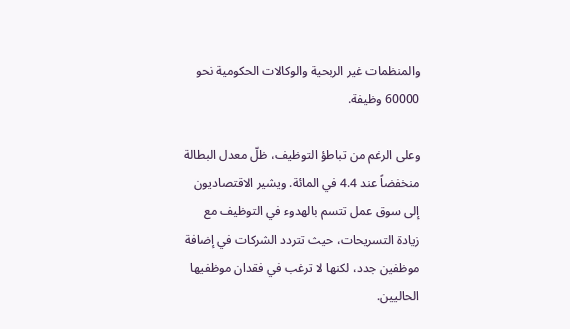والمنظمات غير الربحية والوكالات الحكومية نحو 60000 وظيفة.

وعلى الرغم من تباطؤ التوظيف، ظلّ معدل البطالة منخفضاً عند 4.4 في المائة. ويشير الاقتصاديون إلى سوق عمل تتسم بالهدوء في التوظيف مع زيادة التسريحات، حيث تتردد الشركات في إضافة موظفين جدد، لكنها لا ترغب في فقدان موظفيها الحاليين.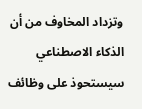وتزداد المخاوف من أن الذكاء الاصطناعي سيستحوذ على وظائف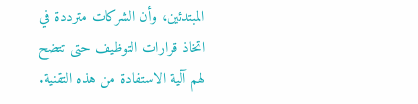المبتدئين، وأن الشركات مترددة في اتخاذ قرارات التوظيف حتى تتضح لهم آلية الاستفادة من هذه التقنية.